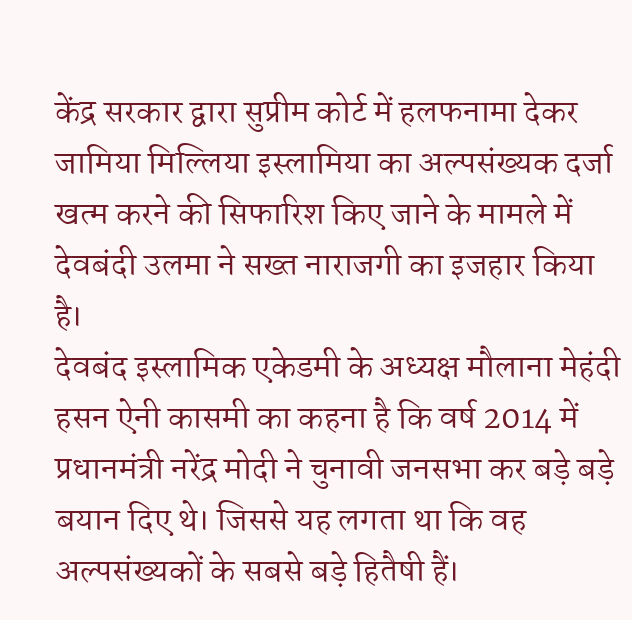केंद्र सरकार द्वारा सुप्रीम कोर्ट में हलफनामा देकर जामिया मिल्लिया इस्लामिया का अल्पसंख्यक दर्जा खत्म करने की सिफारिश किए जाने के मामले में देवबंदी उलमा ने सख्त नाराजगी का इजहार किया है।
देवबंद इस्लामिक एकेडमी के अध्यक्ष मौलाना मेहंदी हसन ऐनी कासमी का कहना है कि वर्ष 2014 में प्रधानमंत्री नरेंद्र मोदी ने चुनावी जनसभा कर बड़े बड़े बयान दिए थे। जिससे यह लगता था कि वह अल्पसंख्यकों के सबसे बड़े हितैषी हैं।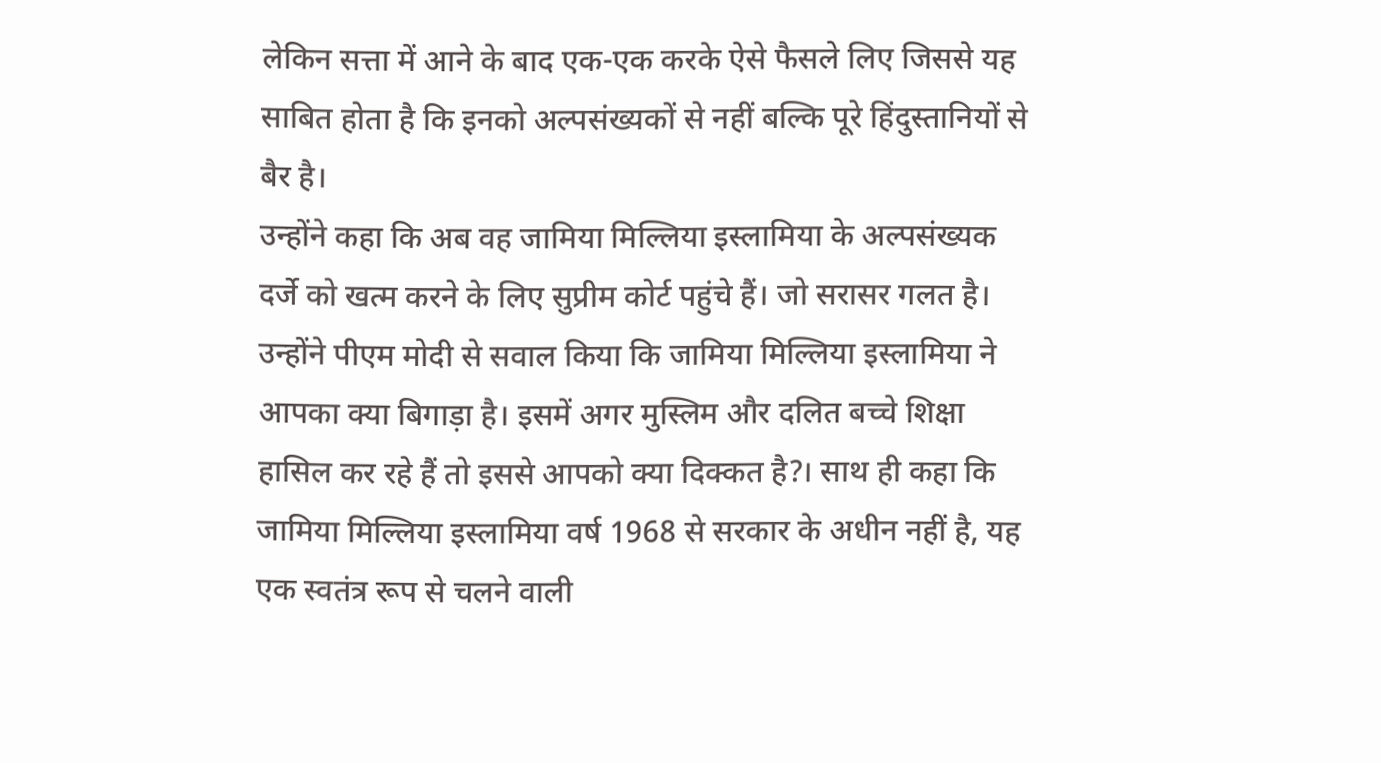लेकिन सत्ता में आने के बाद एक-एक करके ऐसे फैसले लिए जिससे यह साबित होता है कि इनको अल्पसंख्यकों से नहीं बल्कि पूरे हिंदुस्तानियों से बैर है।
उन्होंने कहा कि अब वह जामिया मिल्लिया इस्लामिया के अल्पसंख्यक दर्जे को खत्म करने के लिए सुप्रीम कोर्ट पहुंचे हैं। जो सरासर गलत है। उन्होंने पीएम मोदी से सवाल किया कि जामिया मिल्लिया इस्लामिया ने आपका क्या बिगाड़ा है। इसमें अगर मुस्लिम और दलित बच्चे शिक्षा हासिल कर रहे हैं तो इससे आपको क्या दिक्कत है?। साथ ही कहा कि जामिया मिल्लिया इस्लामिया वर्ष 1968 से सरकार के अधीन नहीं है, यह एक स्वतंत्र रूप से चलने वाली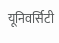यूनिवर्सिटी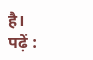है।
पढ़ें :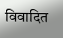विवादित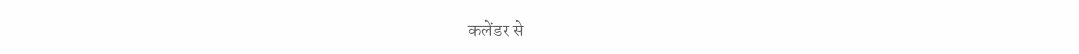कलेंडर से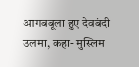आगबबूला हुए देवबंदी उलमा, कहा- मुस्लिम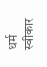धर्म स्वीकार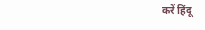करें हिंदू